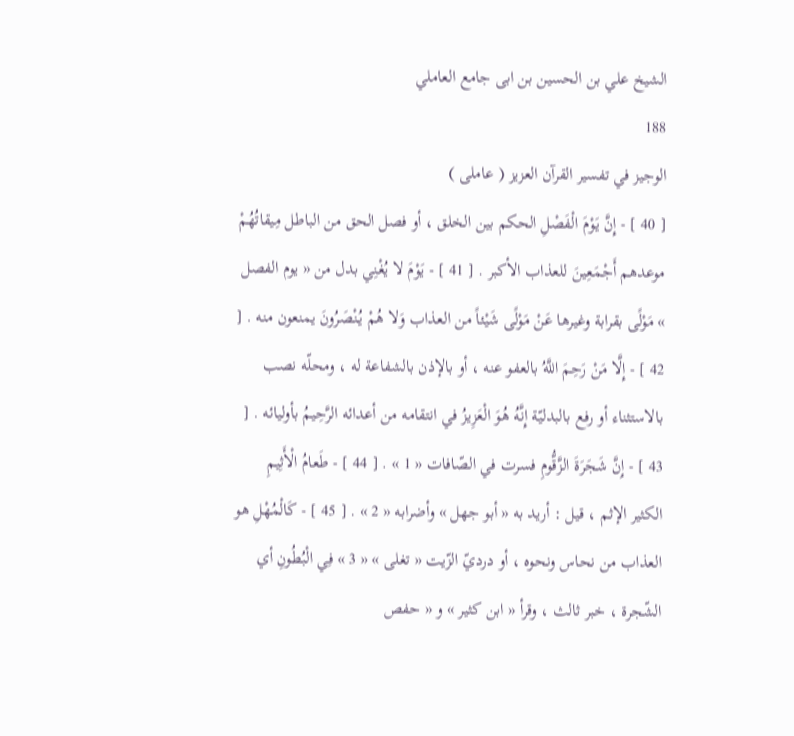الشيخ علي بن الحسين بن ابى جامع العاملي
188
الوجيز في تفسير القرآن العزيز ( عاملى )
[ 40 ] - إِنَّ يَوْمَ الْفَصْلِ الحكم بين الخلق ، أو فصل الحق من الباطل مِيقاتُهُمْ موعدهم أَجْمَعِينَ للعذاب الأكبر . [ 41 ] - يَوْمَ لا يُغْنِي بدل من « يوم الفصل » مَوْلًى بقرابة وغيرها عَنْ مَوْلًى شَيْئاً من العذاب وَلا هُمْ يُنْصَرُونَ يمنعون منه . [ 42 ] - إِلَّا مَنْ رَحِمَ اللَّهُ بالعفو عنه ، أو بالإذن بالشفاعة له ، ومحلّه نصب بالاستثناء أو رفع بالبدليّة إِنَّهُ هُوَ الْعَزِيزُ في انتقامه من أعدائه الرَّحِيمُ بأوليائه . [ 43 ] - إِنَّ شَجَرَةَ الزَّقُّومِ فسرت في الصّافات « 1 » . [ 44 ] - طَعامُ الْأَثِيمِ الكثير الإثم ، قيل : أريد به « أبو جهل » وأضرابه « 2 » . [ 45 ] - كَالْمُهْلِ هو العذاب من نحاس ونحوه ، أو درديّ الزّيت « تغلى » « 3 » فِي الْبُطُونِ أي الشّجرة ، خبر ثالث ، وقرأ « ابن كثير » و « حفص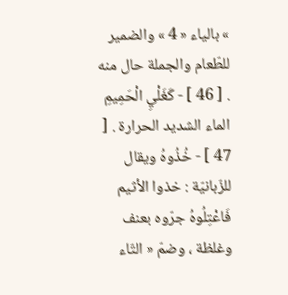» بالياء « 4 » والضمير للطّعام والجملة حال منه . [ 46 ] - كَغَلْيِ الْحَمِيمِ الماء الشديد الحرارة . [ 47 ] - خُذُوهُ ويقال للزّبانيّة : خذوا الأثيم فَاعْتِلُوهُ جرّوه بعنف وغلظة ، وضمّ « التّاء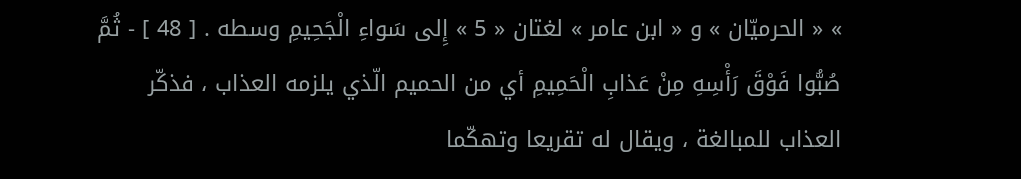» « الحرميّان » و « ابن عامر » لغتان « 5 » إِلى سَواءِ الْجَحِيمِ وسطه . [ 48 ] - ثُمَّ صُبُّوا فَوْقَ رَأْسِهِ مِنْ عَذابِ الْحَمِيمِ أي من الحميم الّذي يلزمه العذاب ، فذكّر العذاب للمبالغة ، ويقال له تقريعا وتهكّما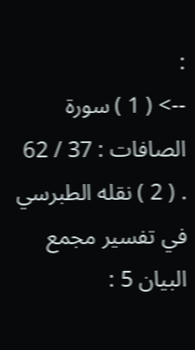:
--> ( 1 ) سورة الصافات : 37 / 62 . ( 2 ) نقله الطبرسي في تفسير مجمع البيان 5 :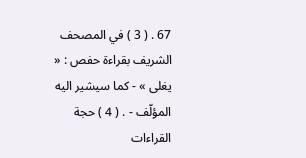67 . ( 3 ) في المصحف الشريف بقراءة حفص : « يغلى » - كما سيشير اليه المؤلّف - . ( 4 ) حجة القراءات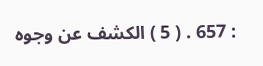: 657 . ( 5 ) الكشف عن وجوه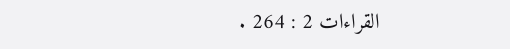القراءات 2 : 264 .